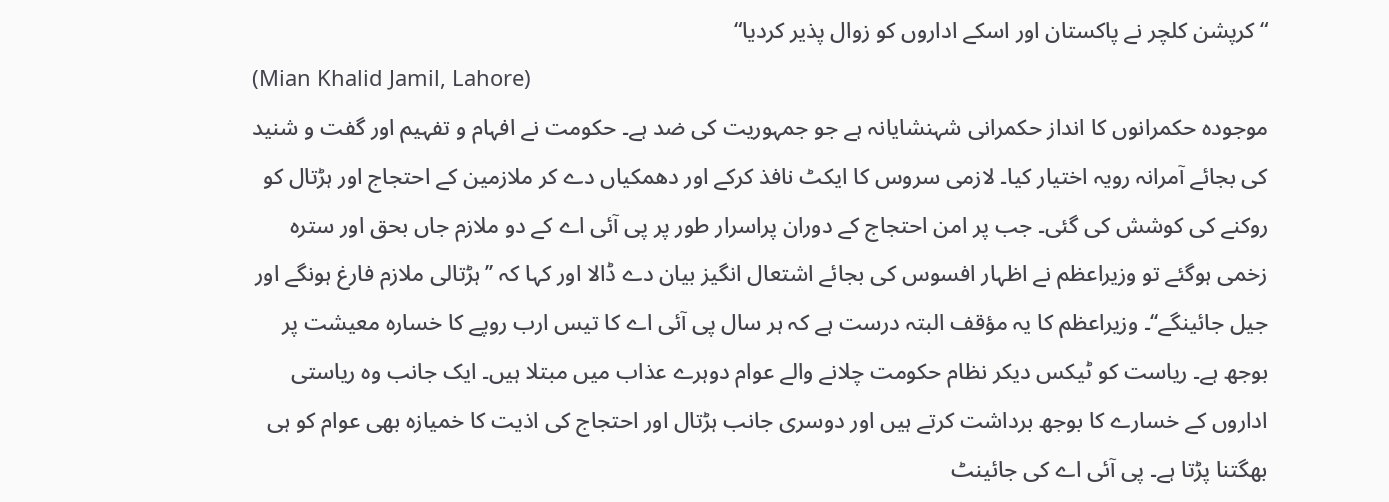“ کرپشن کلچر نے پاکستان اور اسکے اداروں کو زوال پذیر کردیا“
(Mian Khalid Jamil, Lahore)
موجودہ حکمرانوں کا انداز حکمرانی شہنشایانہ ہے جو جمہوریت کی ضد ہے۔ حکومت نے افہام و تفہیم اور گفت و شنید کی بجائے آمرانہ رویہ اختیار کیا۔ لازمی سروس کا ایکٹ نافذ کرکے اور دھمکیاں دے کر ملازمین کے احتجاج اور ہڑتال کو روکنے کی کوشش کی گئی۔ جب پر امن احتجاج کے دوران پراسرار طور پر پی آئی اے کے دو ملازم جاں بحق اور سترہ زخمی ہوگئے تو وزیراعظم نے اظہار افسوس کی بجائے اشتعال انگیز بیان دے ڈالا اور کہا کہ ’’ہڑتالی ملازم فارغ ہونگے اور جیل جائینگے‘‘۔ وزیراعظم کا یہ مؤقف البتہ درست ہے کہ ہر سال پی آئی اے کا تیس ارب روپے کا خسارہ معیشت پر بوجھ ہے۔ ریاست کو ٹیکس دیکر نظام حکومت چلانے والے عوام دوہرے عذاب میں مبتلا ہیں۔ ایک جانب وہ ریاستی اداروں کے خسارے کا بوجھ برداشت کرتے ہیں اور دوسری جانب ہڑتال اور احتجاج کی اذیت کا خمیازہ بھی عوام کو ہی بھگتنا پڑتا ہے۔ پی آئی اے کی جائینٹ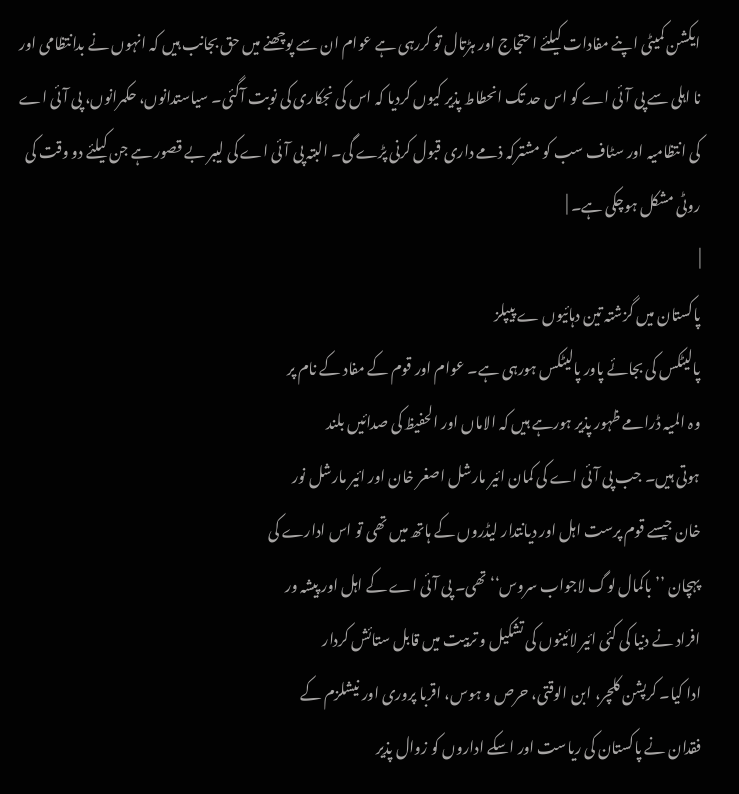ایکشن کمیٹی اپنے مفادات کیلئے احتجاج اور ہڑتال تو کررہی ہے عوام ان سے پوچھنے میں حق بجانب ہیں کہ انہوں نے بدانتظامی اور نا اہلی سے پی آئی اے کو اس حد تک انحطاط پذیر کیوں کردیا کہ اس کی نجکاری کی نوبت آگئی۔ سیاستدانوں، حکمرانوں، پی آئی اے کی انتظامیہ اور سٹاف سب کو مشترکہ ذمے داری قبول کرنی پڑے گی۔ البتہ پی آئی اے کی لیبر بے قصور ہے جن کیلئے دو وقت کی روٹی مشکل ہوچکی ہے۔ |
|
پاکستان میں گزشتہ تین دہائیوں ے پیپلز
پالیٹکس کی بجائے پاور پالیٹکس ہورہی ہے۔ عوام اور قوم کے مفاد کے نام پر
وہ المیہ ڈرامے ظہور پذیر ہورہے ہیں کہ الاماں اور الحفیظ کی صدائیں بلند
ہوتی ہیں۔ جب پی آئی اے کی کمان ائیر مارشل اصغر خان اور ائیر مارشل نور
خان جیسے قوم پرست اہل اور دیانتدار لیڈروں کے ہاتھ میں تھی تو اس ادارے کی
پہچان ’’باکمال لوگ لاجواب سروس‘‘ تھی۔ پی آئی اے کے اہل اور پیشہ ور
افراد نے دنیا کی کئی ائیر لائینوں کی تشکیل و تربیت میں قابل ستائش کردار
ادا کیا۔ کرپشن کلچر، ابن الوقتی، حرص و ہوس، اقربا پروری اور نیشلزم کے
فقدان نے پاکستان کی ریاست اور اسکے اداروں کو زوال پذیر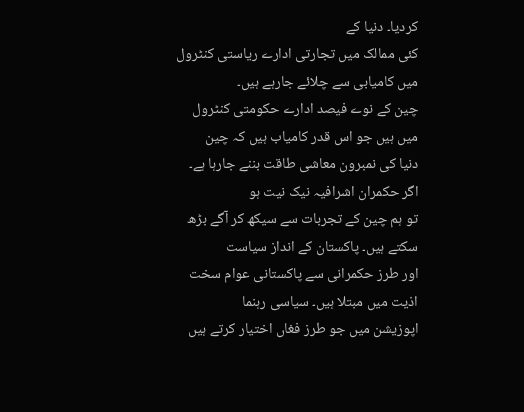کردیا۔ دنیا کے
کئی ممالک میں تجارتی ادارے ریاستی کنٹرول میں کامیابی سے چلائے جارہے ہیں۔
چین کے نوے فیصد ادارے حکومتی کنٹرول میں ہیں جو اس قدر کامیاب ہیں کہ چین
دنیا کی نمبرون معاشی طاقت بننے جارہا ہے۔ اگر حکمران اشرافیہ نیک نیت ہو
تو ہم چین کے تجربات سے سیکھ کر آگے بڑھ سکتے ہیں۔ پاکستان کے انداز سیاست
اور طرز حکمرانی سے پاکستانی عوام سخت اذیت میں مبتلا ہیں۔ سیاسی رہنما
اپوزیشن میں جو طرز فغاں اختیار کرتے ہیں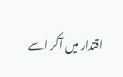اقتدار میں آکر اسے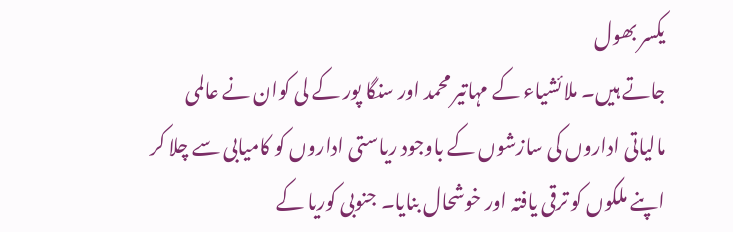یکسر بھول
جاتے ہیں۔ ملائشیاء کے مہاتیر محمد اور سنگا پور کے لی کوان نے عالمی
مالیاتی اداروں کی سازشوں کے باوجود ریاستی اداروں کو کامیابی سے چلا کر
اپنے ملکوں کو ترقی یافتہ اور خوشحال بنایا۔ جنوبی کوریا کے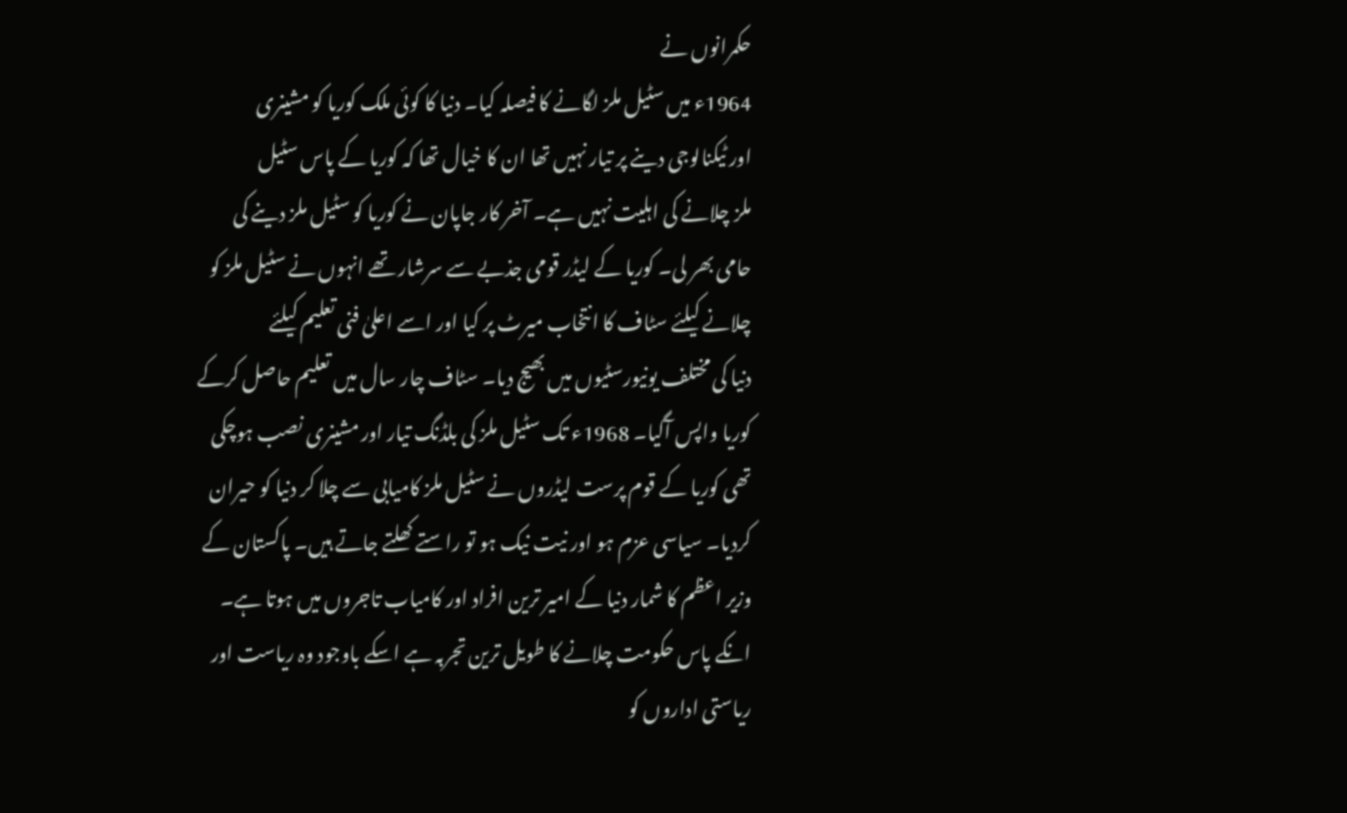حکمرانوں نے
1964ء میں سٹیل ملز لگانے کا فیصلہ کیا۔ دنیا کا کوئی ملک کوریا کو مشینری
اور ٹیکنالوجی دینے پر تیار نہیں تھا ان کا خیال تھا کہ کوریا کے پاس سٹیل
ملز چلانے کی اہلیت نہیں ہے۔ آخر کار جاپان نے کوریا کو سٹیل ملز دینے کی
حامی بھر لی۔ کوریا کے لیڈر قومی جذبے سے سرشار تھے انہوں نے سٹیل ملز کو
چلانے کیلئے سٹاف کا انتخاب میرٹ پر کیا اور اسے اعلیٰ فنی تعلیم کیلئے
دنیا کی مختلف یونیورسٹیوں میں بھیج دیا۔ سٹاف چار سال میں تعلیم حاصل کرکے
کوریا واپس آگیا۔ 1968ء تک سٹیل ملز کی بلڈنگ تیار اور مشینری نصب ہوچکی
تھی کوریا کے قوم پرست لیڈروں نے سٹیل ملز کامیابی سے چلا کر دنیا کو حیران
کردیا۔ سیاسی عزم ہو اور نیت نیک ہو تو راستے کھلتے جاتے ہیں۔ پاکستان کے
وزیر اعظم کا شمار دنیا کے امیر ترین افراد اور کامیاب تاجروں میں ہوتا ہے۔
انکے پاس حکومت چلانے کا طویل ترین تجربہ ہے اسکے باوجود وہ ریاست اور
ریاستی اداروں کو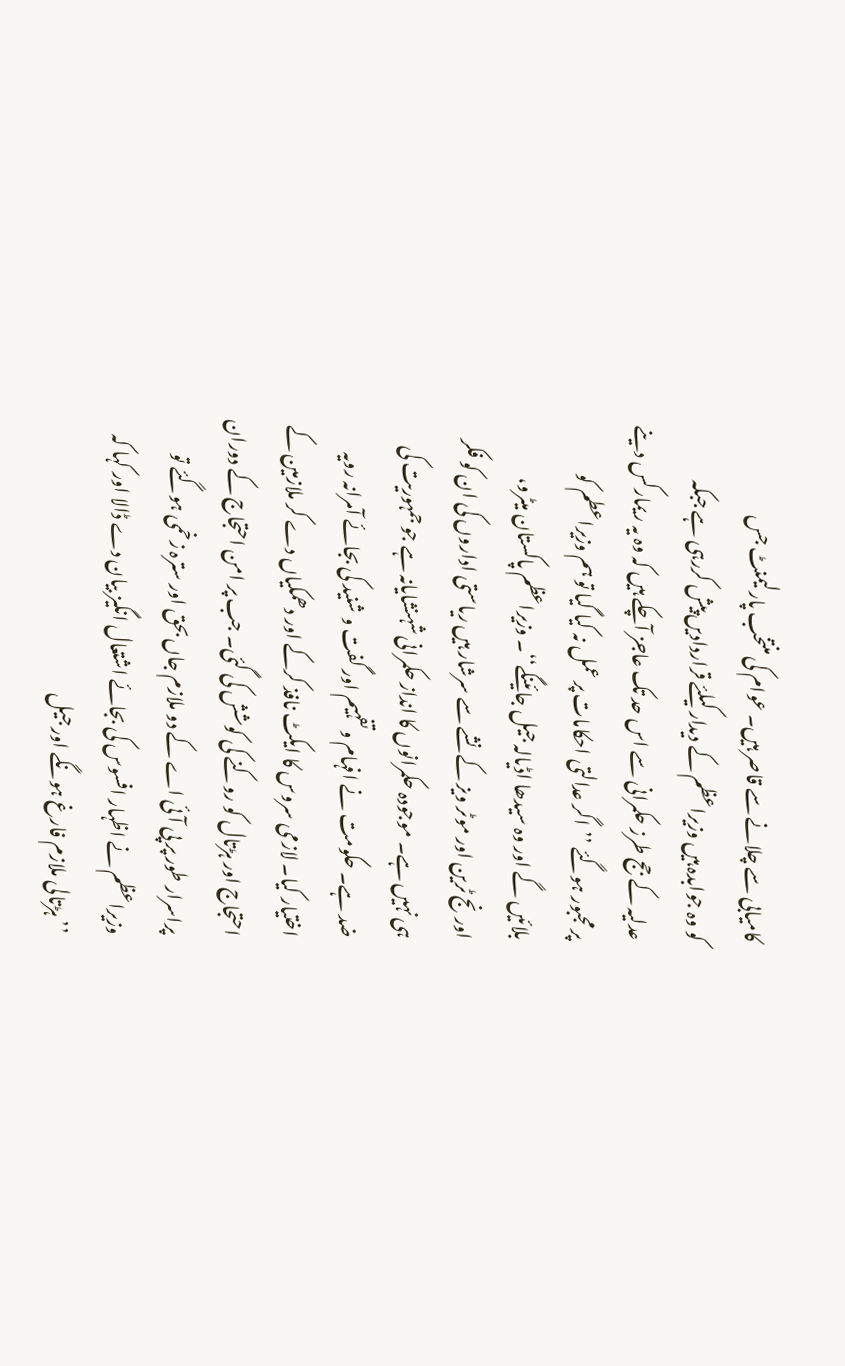کامیابی سے چلانے سے قاصر ہیں۔ عوام کی منتخب پارلیمنٹ جس
کو وہ جوابدہ ہیں وزیراعظم کے دیدار کیلئے قراردادیں پیش کررہی ہے جبکہ
عدلیہ کے جج طرز حکمرانی سے اس حد تک عاجز آچکے ہیں کہ وہ یہ ریمارکس دینے
پر مجبور ہوگئے ’’اگر عدالتی احکامات پر عمل نہ کیا گیا تو ہم وزیراعطم کو
بلائیں گے اور وہ سیدھا اڈیالہ جیل جائینگے‘‘۔ وزیراعظم پاکستان میٹرو،
اورنج ٹرین اور موٹر ویز کے نشے سے سرشار ہیں ریاستی اداروں کی ان کو فکر
ہی نہیں ہے۔ موجودہ حکمرانوں کا انداز حکمرانی شہنشایانہ ہے جو جمہوریت کی
ضد ہے۔ حکومت نے افہام و تفہیم اور گفت و شنید کی بجائے آمرانہ رویہ
اختیار کیا۔ لازمی سروس کا ایکٹ نافذ کرکے اور دھمکیاں دے کر ملازمین کے
احتجاج اور ہڑتال کو روکنے کی کوشش کی گئی۔ جب پر امن احتجاج کے دوران
پراسرار طور پر پی آئی اے کے دو ملازم جاں بحق اور سترہ زخمی ہوگئے تو
وزیراعظم نے اظہار افسوس کی بجائے اشتعال انگیز بیان دے ڈالا اور کہا کہ
’’ہڑتالی ملازم فارغ ہونگے اور جیل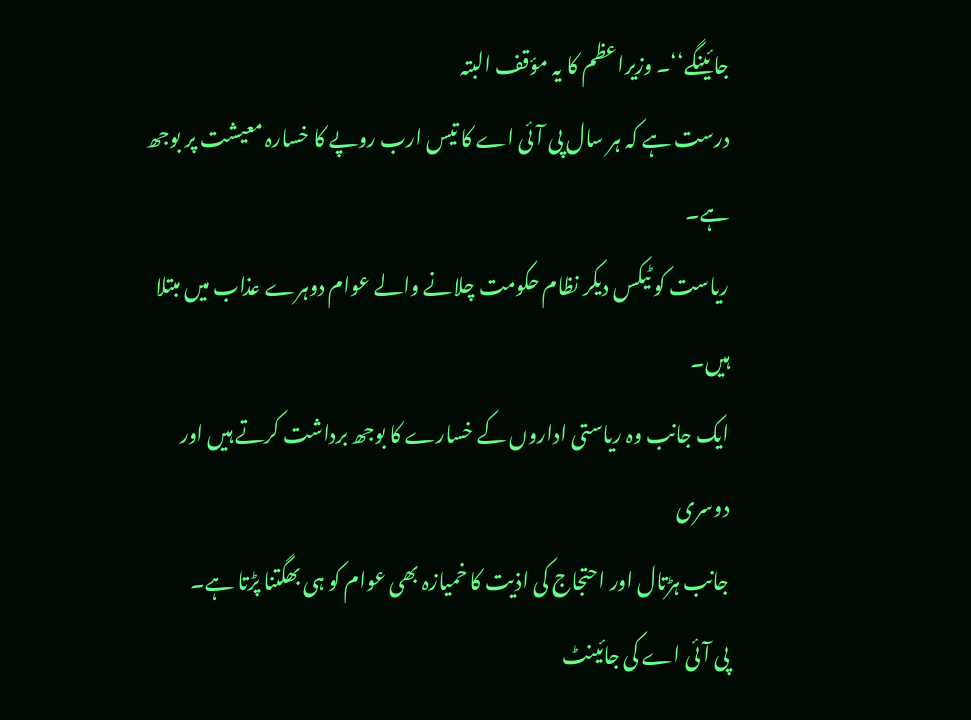جائینگے‘‘۔ وزیراعظم کا یہ مؤقف البتہ
درست ہے کہ ہر سال پی آئی اے کا تیس ارب روپے کا خسارہ معیشت پر بوجھ ہے۔
ریاست کو ٹیکس دیکر نظام حکومت چلانے والے عوام دوہرے عذاب میں مبتلا ہیں۔
ایک جانب وہ ریاستی اداروں کے خسارے کا بوجھ برداشت کرتے ہیں اور دوسری
جانب ہڑتال اور احتجاج کی اذیت کا خمیازہ بھی عوام کو ہی بھگتنا پڑتا ہے۔
پی آئی اے کی جائینٹ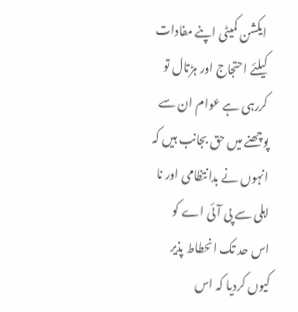ایکشن کمیٹی اپنے مفادات کیلئے احتجاج اور ہڑتال تو
کررہی ہے عوام ان سے پوچھنے میں حق بجانب ہیں کہ انہوں نے بدانتظامی اور نا
اہلی سے پی آئی اے کو اس حد تک انحطاط پذیر کیوں کردیا کہ اس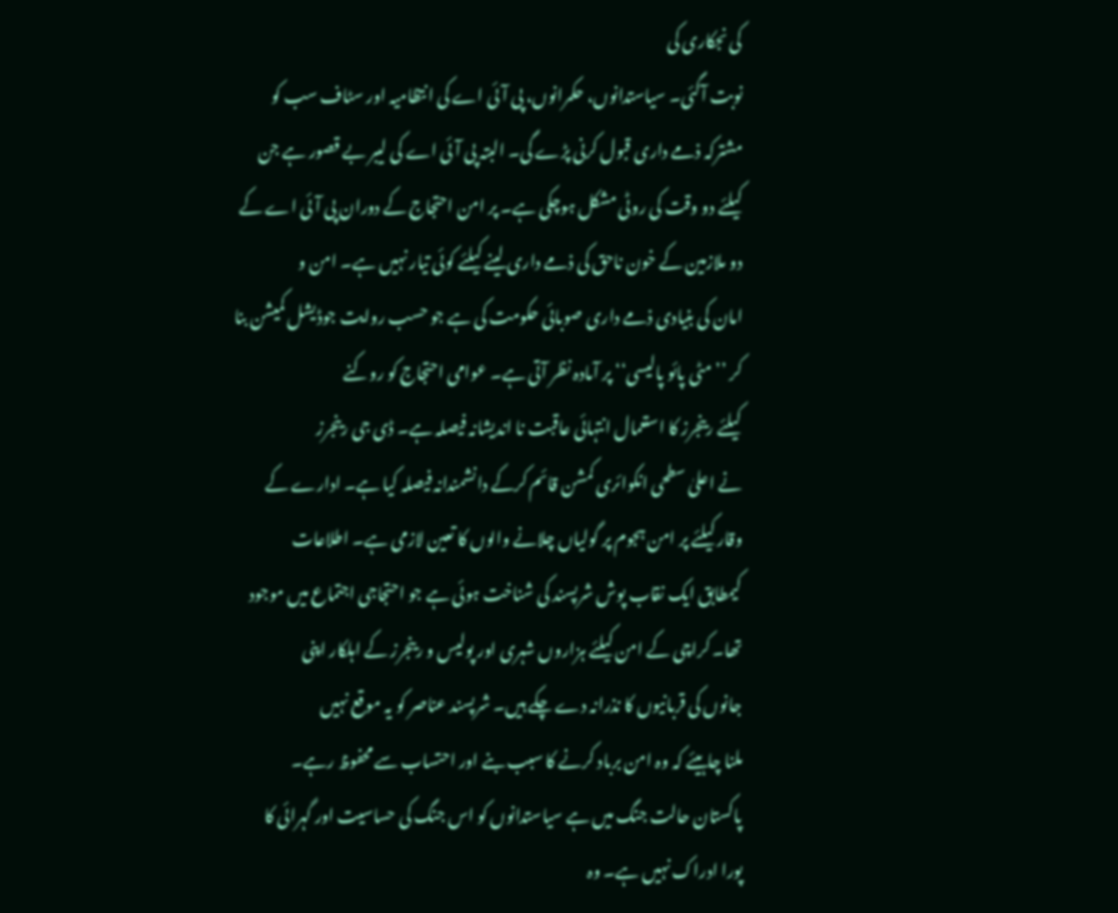کی نجکاری کی
نوبت آگئی۔ سیاستدانوں، حکمرانوں، پی آئی اے کی انتظامیہ اور سٹاف سب کو
مشترکہ ذمے داری قبول کرنی پڑے گی۔ البتہ پی آئی اے کی لیبر بے قصور ہے جن
کیلئے دو وقت کی روٹی مشکل ہوچکی ہے۔ پر امن احتجاج کے دوران پی آئی اے کے
دو ملازمین کے خون ناحق کی ذمے داری لینے کیلئے کوئی تیار نہیں ہے۔ امن و
امان کی بنیادی ذمے داری صوبائی حکومت کی ہے جو حسب روایت جوڈیشل کمیشن بنا
کر ’’مٹی پائو پالیسی‘‘ پر آمادہ نظر آتی ہے۔ عوامی احتجاج کو روکنے
کیلئے رینجرز کا استعمال انتہائی عاقبت نا اندیشانہ فیصلہ ہے۔ ڈی جی رینجرز
نے اعلیٰ سطحی انکوائری کمشن قائم کرکے دانشمندانہ فیصلہ کیا ہے۔ ادارے کے
وقار کیلئے پر امن ہجوم پر گولیاں چلانے والوں کا تعین لازمی ہے۔ اطلاعات
کیمطابق ایک نقاب پوش شرپسند کی شناخت ہوئی ہے جو احتجاجی اجتماع میں موجود
تھا۔ کراچی کے امن کیلئے ہزاروں شہری اور پولیس و رینجرز کے اہلکار اپنی
جانوں کی قربانیوں کا نذرانہ دے چکے ہیں۔ شرپسند عناصر کو یہ موقع نہیں
ملنا چاہیئے کہ وہ امن برباد کرنے کا سبب بنے اور احتساب سے محفوظ رہے۔
پاکستان حالت جنگ میں ہے سیاستدانوں کو اس جنگ کی حساسیت اور گہرائی کا
پورا ادراک نہیں ہے۔ وہ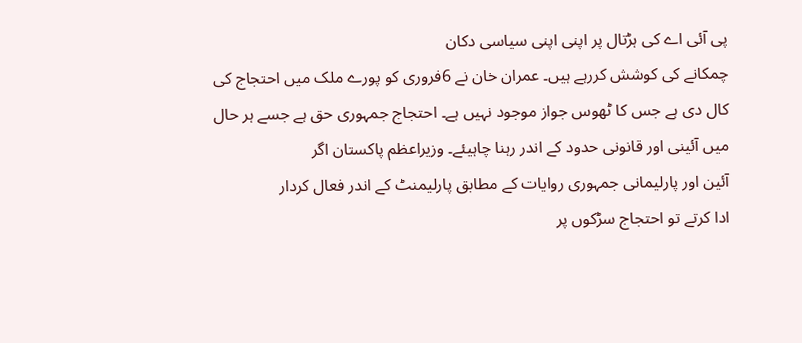پی آئی اے کی ہڑتال پر اپنی اپنی سیاسی دکان
چمکانے کی کوشش کررہے ہیں۔ عمران خان نے 6فروری کو پورے ملک میں احتجاج کی
کال دی ہے جس کا ٹھوس جواز موجود نہیں ہے۔ احتجاج جمہوری حق ہے جسے ہر حال
میں آئینی اور قانونی حدود کے اندر رہنا چاہیئے۔ وزیراعظم پاکستان اگر
آئین اور پارلیمانی جمہوری روایات کے مطابق پارلیمنٹ کے اندر فعال کردار
ادا کرتے تو احتجاج سڑکوں پر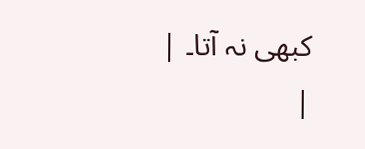کبھی نہ آتا۔ |
|